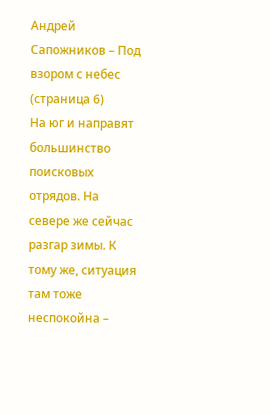Андрей Сапожников – Под взором с небес (страница 6)
На юг и направят большинство поисковых отрядов. На севере же сейчас разгар зимы. К тому же, ситуация там тоже неспокойна –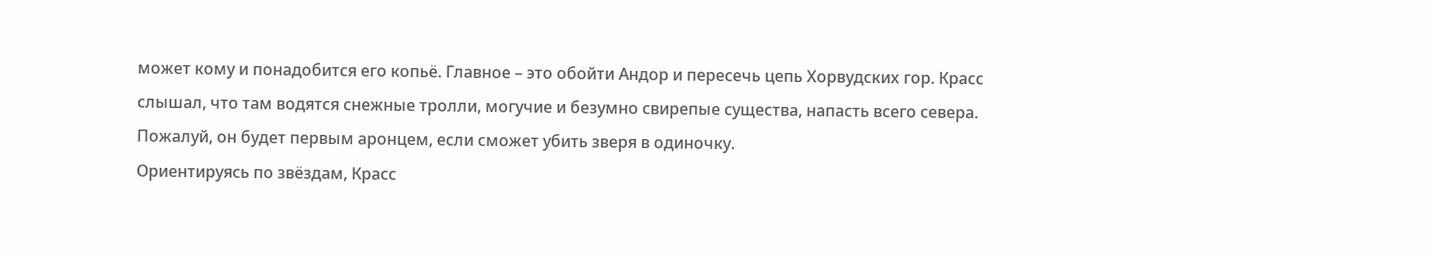может кому и понадобится его копьё. Главное – это обойти Андор и пересечь цепь Хорвудских гор. Красс слышал, что там водятся снежные тролли, могучие и безумно свирепые существа, напасть всего севера. Пожалуй, он будет первым аронцем, если сможет убить зверя в одиночку.
Ориентируясь по звёздам, Красс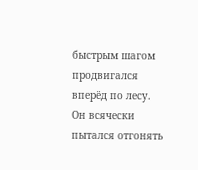быстрым шагом продвигался вперёд по лесу. Он всячески пытался отгонять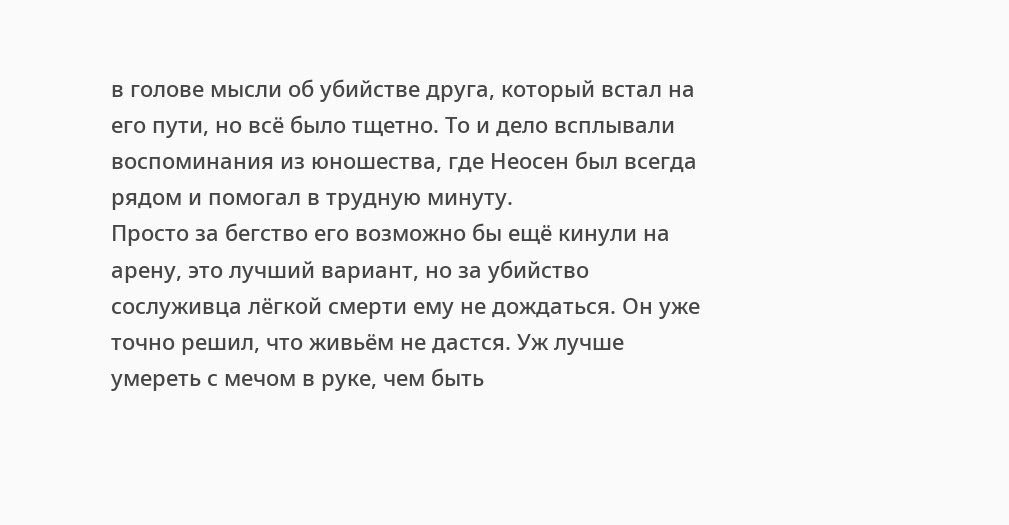в голове мысли об убийстве друга, который встал на его пути, но всё было тщетно. То и дело всплывали воспоминания из юношества, где Неосен был всегда рядом и помогал в трудную минуту.
Просто за бегство его возможно бы ещё кинули на арену, это лучший вариант, но за убийство сослуживца лёгкой смерти ему не дождаться. Он уже точно решил, что живьём не дастся. Уж лучше умереть с мечом в руке, чем быть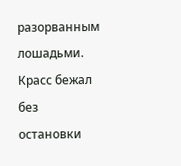разорванным лошадьми. Красс бежал без остановки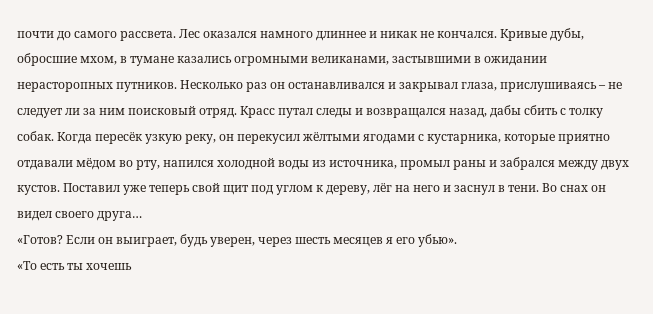почти до самого рассвета. Лес оказался намного длиннее и никак не кончался. Кривые дубы, обросшие мхом, в тумане казались огромными великанами, застывшими в ожидании нерасторопных путников. Несколько раз он останавливался и закрывал глаза, прислушиваясь – не следует ли за ним поисковый отряд. Красс путал следы и возвращался назад, дабы сбить с толку собак. Когда пересёк узкую реку, он перекусил жёлтыми ягодами с кустарника, которые приятно отдавали мёдом во рту, напился холодной воды из источника, промыл раны и забрался между двух кустов. Поставил уже теперь свой щит под углом к дереву, лёг на него и заснул в тени. Во снах он видел своего друга…
«Готов? Если он выиграет, будь уверен, через шесть месяцев я его убью».
«То есть ты хочешь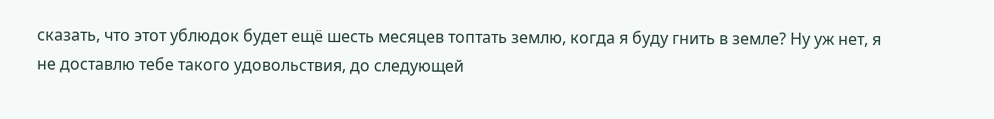сказать, что этот ублюдок будет ещё шесть месяцев топтать землю, когда я буду гнить в земле? Ну уж нет, я не доставлю тебе такого удовольствия, до следующей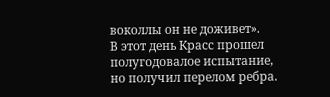воколлы он не доживет».
В этот день Красс прошел полугодовалое испытание, но получил перелом ребра.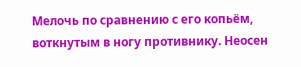Мелочь по сравнению с его копьём, воткнутым в ногу противнику. Неосен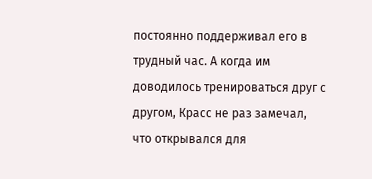постоянно поддерживал его в трудный час. А когда им доводилось тренироваться друг с другом, Красс не раз замечал, что открывался для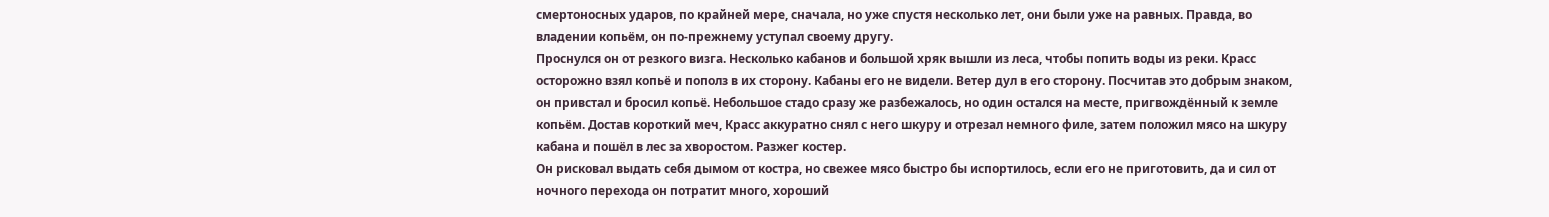смертоносных ударов, по крайней мере, сначала, но уже спустя несколько лет, они были уже на равных. Правда, во владении копьём, он по-прежнему уступал своему другу.
Проснулся он от резкого визга. Несколько кабанов и большой хряк вышли из леса, чтобы попить воды из реки. Красс осторожно взял копьё и пополз в их сторону. Кабаны его не видели. Ветер дул в его сторону. Посчитав это добрым знаком, он привстал и бросил копьё. Небольшое стадо сразу же разбежалось, но один остался на месте, пригвождённый к земле копьём. Достав короткий меч, Красс аккуратно снял с него шкуру и отрезал немного филе, затем положил мясо на шкуру кабана и пошёл в лес за хворостом. Разжег костер.
Он рисковал выдать себя дымом от костра, но свежее мясо быстро бы испортилось, если его не приготовить, да и сил от ночного перехода он потратит много, хороший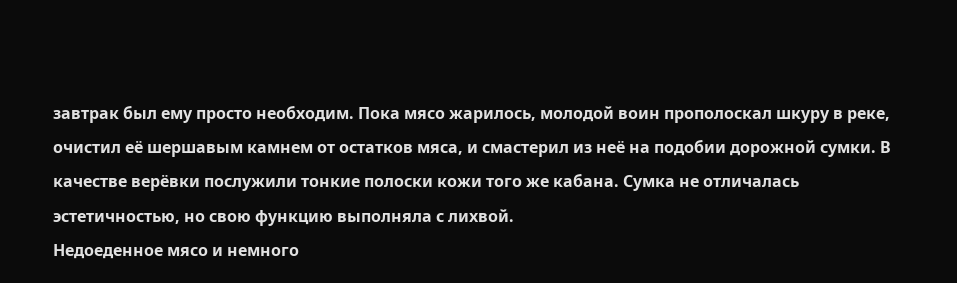завтрак был ему просто необходим. Пока мясо жарилось, молодой воин прополоскал шкуру в реке, очистил её шершавым камнем от остатков мяса, и смастерил из неё на подобии дорожной сумки. В качестве верёвки послужили тонкие полоски кожи того же кабана. Сумка не отличалась эстетичностью, но свою функцию выполняла с лихвой.
Недоеденное мясо и немного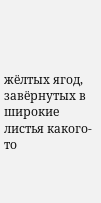жёлтых ягод, завёрнутых в широкие листья какого-то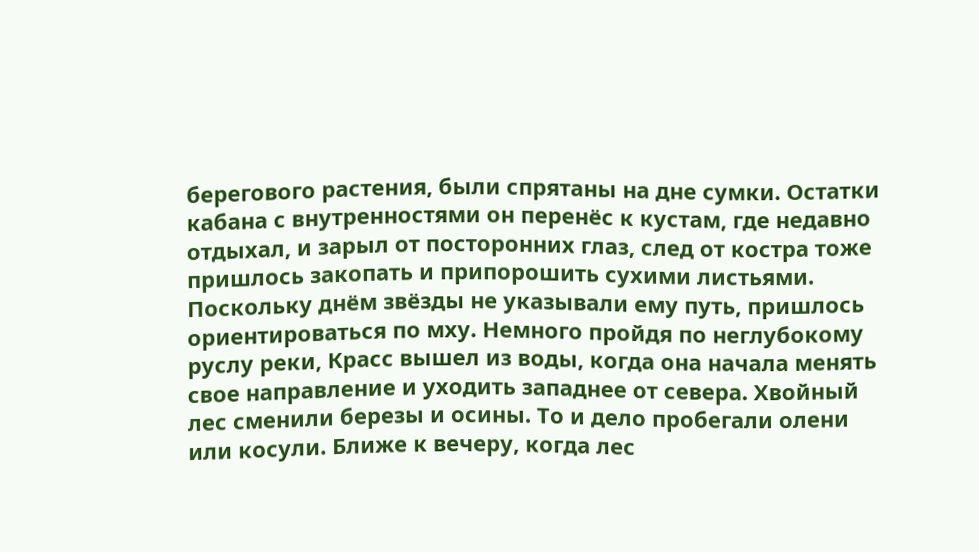берегового растения, были спрятаны на дне сумки. Остатки кабана с внутренностями он перенёс к кустам, где недавно отдыхал, и зарыл от посторонних глаз, след от костра тоже пришлось закопать и припорошить сухими листьями. Поскольку днём звёзды не указывали ему путь, пришлось ориентироваться по мху. Немного пройдя по неглубокому руслу реки, Красс вышел из воды, когда она начала менять свое направление и уходить западнее от севера. Хвойный лес сменили березы и осины. То и дело пробегали олени или косули. Ближе к вечеру, когда лес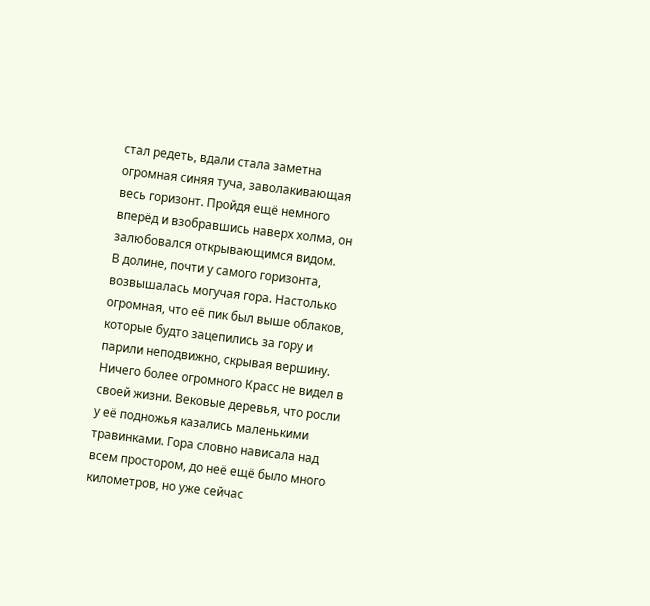стал редеть, вдали стала заметна огромная синяя туча, заволакивающая весь горизонт. Пройдя ещё немного вперёд и взобравшись наверх холма, он залюбовался открывающимся видом.
В долине, почти у самого горизонта, возвышалась могучая гора. Настолько огромная, что её пик был выше облаков, которые будто зацепились за гору и парили неподвижно, скрывая вершину. Ничего более огромного Красс не видел в своей жизни. Вековые деревья, что росли у её подножья казались маленькими травинками. Гора словно нависала над всем простором, до неё ещё было много километров, но уже сейчас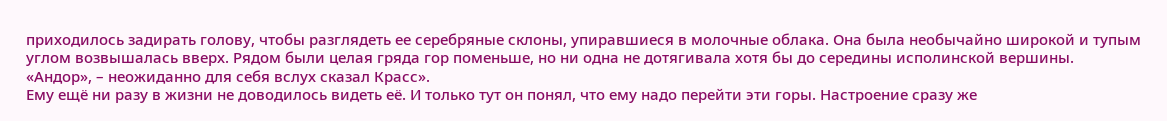приходилось задирать голову, чтобы разглядеть ее серебряные склоны, упиравшиеся в молочные облака. Она была необычайно широкой и тупым углом возвышалась вверх. Рядом были целая гряда гор поменьше, но ни одна не дотягивала хотя бы до середины исполинской вершины.
«Андор», – неожиданно для себя вслух сказал Красс».
Ему ещё ни разу в жизни не доводилось видеть её. И только тут он понял, что ему надо перейти эти горы. Настроение сразу же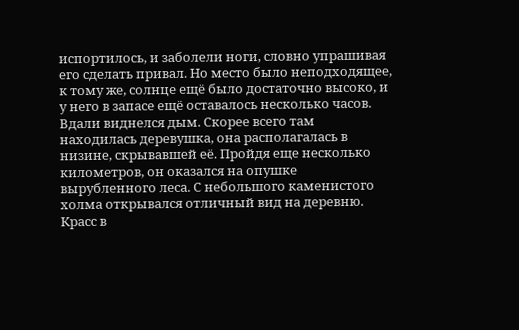испортилось, и заболели ноги, словно упрашивая его сделать привал. Но место было неподходящее, к тому же, солнце ещё было достаточно высоко, и у него в запасе ещё оставалось несколько часов.
Вдали виднелся дым. Скорее всего там находилась деревушка, она располагалась в низине, скрывавшей её. Пройдя еще несколько километров, он оказался на опушке вырубленного леса. С небольшого каменистого холма открывался отличный вид на деревню. Красс в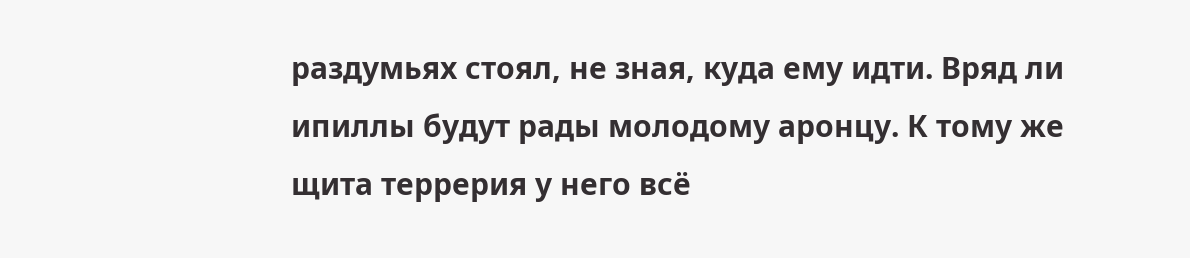раздумьях стоял, не зная, куда ему идти. Вряд ли ипиллы будут рады молодому аронцу. К тому же щита террерия у него всё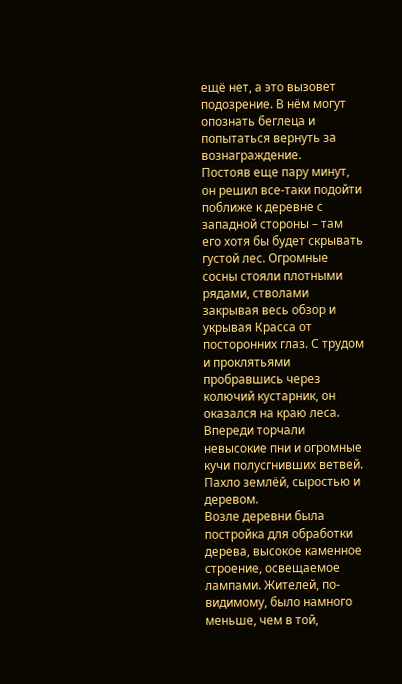ещё нет, а это вызовет подозрение. В нём могут опознать беглеца и попытаться вернуть за вознаграждение.
Постояв еще пару минут, он решил все-таки подойти поближе к деревне с западной стороны – там его хотя бы будет скрывать густой лес. Огромные сосны стояли плотными рядами, стволами закрывая весь обзор и укрывая Красса от посторонних глаз. С трудом и проклятьями пробравшись через колючий кустарник, он оказался на краю леса. Впереди торчали невысокие пни и огромные кучи полусгнивших ветвей. Пахло землёй, сыростью и деревом.
Возле деревни была постройка для обработки дерева, высокое каменное строение, освещаемое лампами. Жителей, по-видимому, было намного меньше, чем в той,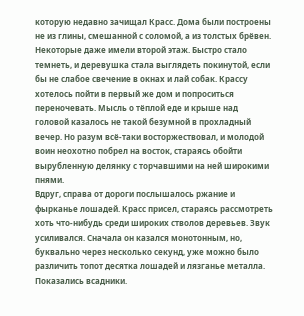которую недавно зачищал Красс. Дома были построены не из глины, смешанной с соломой, а из толстых брёвен. Некоторые даже имели второй этаж. Быстро стало темнеть, и деревушка стала выглядеть покинутой, если бы не слабое свечение в окнах и лай собак. Крассу хотелось пойти в первый же дом и попроситься переночевать. Мысль о тёплой еде и крыше над головой казалось не такой безумной в прохладный вечер. Но разум всё-таки восторжествовал, и молодой воин неохотно побрел на восток, стараясь обойти вырубленную делянку с торчавшими на ней широкими пнями.
Вдруг, справа от дороги послышалось ржание и фырканье лошадей. Красс присел, стараясь рассмотреть хоть что-нибудь среди широких стволов деревьев. Звук усиливался. Сначала он казался монотонным, но, буквально через несколько секунд, уже можно было различить топот десятка лошадей и лязганье металла. Показались всадники.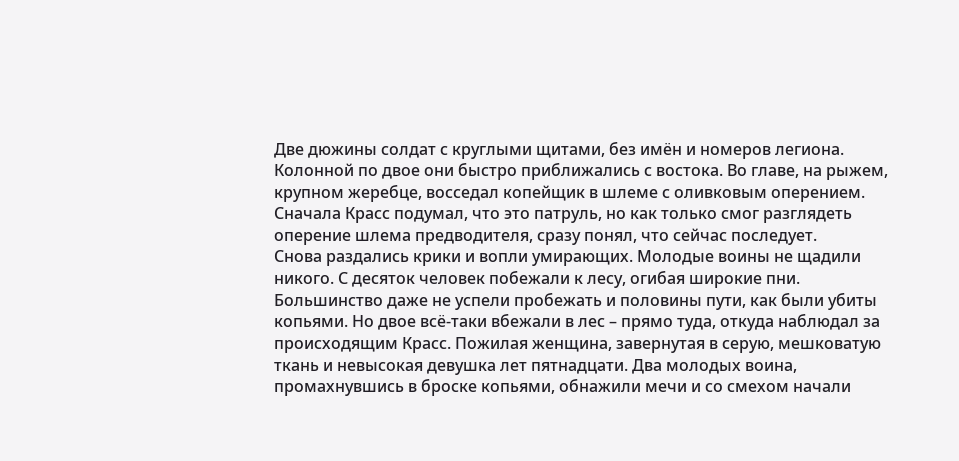Две дюжины солдат с круглыми щитами, без имён и номеров легиона. Колонной по двое они быстро приближались с востока. Во главе, на рыжем, крупном жеребце, восседал копейщик в шлеме с оливковым оперением. Сначала Красс подумал, что это патруль, но как только смог разглядеть оперение шлема предводителя, сразу понял, что сейчас последует.
Снова раздались крики и вопли умирающих. Молодые воины не щадили никого. С десяток человек побежали к лесу, огибая широкие пни. Большинство даже не успели пробежать и половины пути, как были убиты копьями. Но двое всё-таки вбежали в лес – прямо туда, откуда наблюдал за происходящим Красс. Пожилая женщина, завернутая в серую, мешковатую ткань и невысокая девушка лет пятнадцати. Два молодых воина, промахнувшись в броске копьями, обнажили мечи и со смехом начали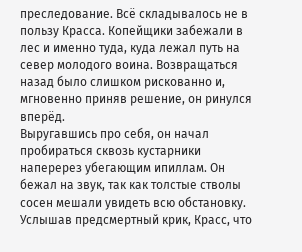преследование. Всё складывалось не в пользу Красса. Копейщики забежали в лес и именно туда, куда лежал путь на север молодого воина. Возвращаться назад было слишком рискованно и, мгновенно приняв решение, он ринулся вперёд.
Выругавшись про себя, он начал пробираться сквозь кустарники наперерез убегающим ипиллам. Он бежал на звук, так как толстые стволы сосен мешали увидеть всю обстановку. Услышав предсмертный крик, Красс, что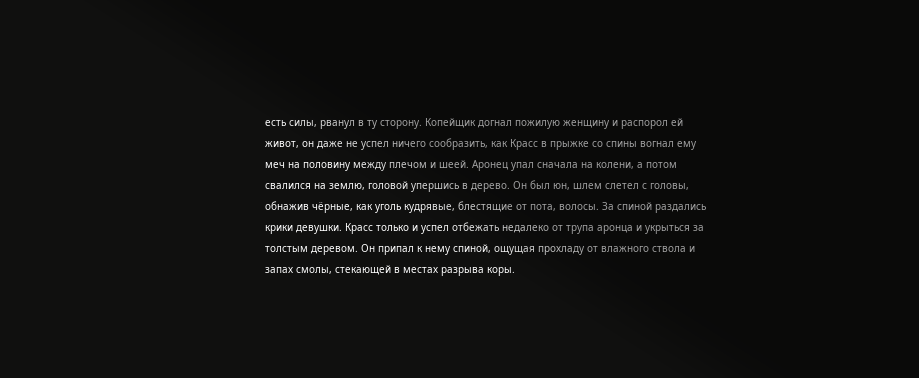есть силы, рванул в ту сторону. Копейщик догнал пожилую женщину и распорол ей живот, он даже не успел ничего сообразить, как Красс в прыжке со спины вогнал ему меч на половину между плечом и шеей. Аронец упал сначала на колени, а потом свалился на землю, головой упершись в дерево. Он был юн, шлем слетел с головы, обнажив чёрные, как уголь кудрявые, блестящие от пота, волосы. За спиной раздались крики девушки. Красс только и успел отбежать недалеко от трупа аронца и укрыться за толстым деревом. Он припал к нему спиной, ощущая прохладу от влажного ствола и запах смолы, стекающей в местах разрыва коры.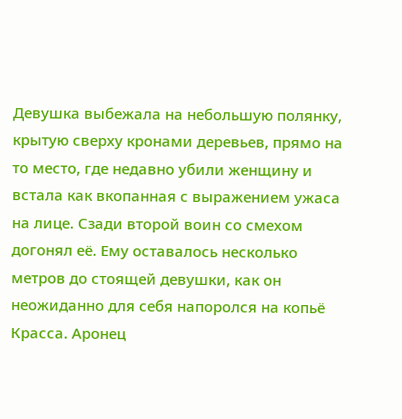Девушка выбежала на небольшую полянку, крытую сверху кронами деревьев, прямо на то место, где недавно убили женщину и встала как вкопанная с выражением ужаса на лице. Сзади второй воин со смехом догонял её. Ему оставалось несколько метров до стоящей девушки, как он неожиданно для себя напоролся на копьё Красса. Аронец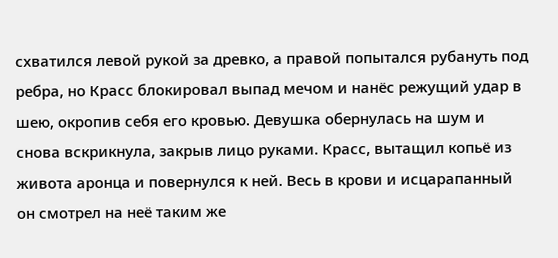схватился левой рукой за древко, а правой попытался рубануть под ребра, но Красс блокировал выпад мечом и нанёс режущий удар в шею, окропив себя его кровью. Девушка обернулась на шум и снова вскрикнула, закрыв лицо руками. Красс, вытащил копьё из живота аронца и повернулся к ней. Весь в крови и исцарапанный он смотрел на неё таким же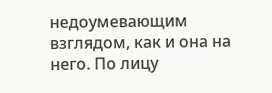недоумевающим взглядом, как и она на него. По лицу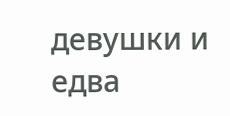девушки и едва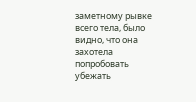заметному рывке всего тела, было видно, что она захотела попробовать убежать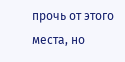прочь от этого места, но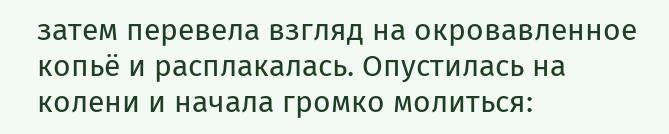затем перевела взгляд на окровавленное копьё и расплакалась. Опустилась на колени и начала громко молиться: